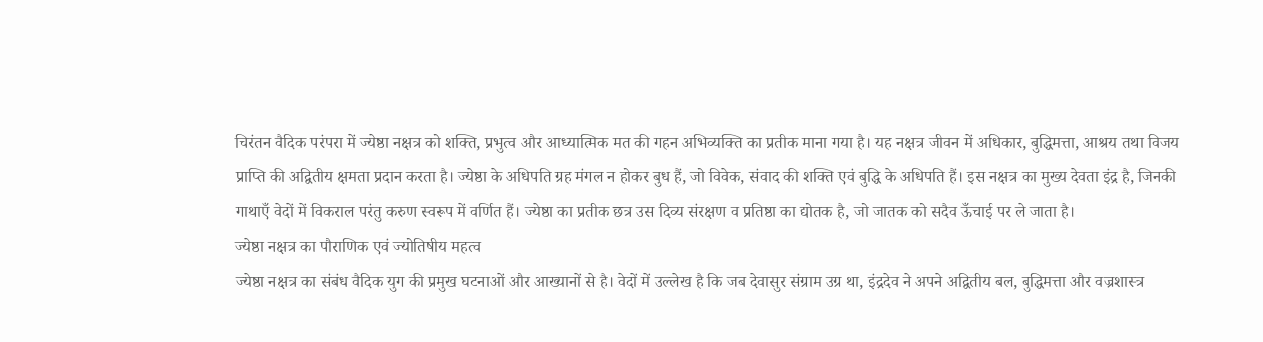चिरंतन वैदिक परंपरा में ज्येष्ठा नक्षत्र को शक्ति, प्रभुत्व और आध्यात्मिक मत की गहन अभिव्यक्ति का प्रतीक माना गया है। यह नक्षत्र जीवन में अधिकार, बुद्धिमत्ता, आश्रय तथा विजय प्राप्ति की अद्वितीय क्षमता प्रदान करता है। ज्येष्ठा के अधिपति ग्रह मंगल न होकर बुध हैं, जो विवेक, संवाद की शक्ति एवं बुद्धि के अधिपति हैं। इस नक्षत्र का मुख्य देवता इंद्र है, जिनकी गाथाएँ वेदों में विकराल परंतु करुण स्वरूप में वर्णित हैं। ज्येष्ठा का प्रतीक छत्र उस दिव्य संरक्षण व प्रतिष्ठा का द्योतक है, जो जातक को सदैव ऊँचाई पर ले जाता है।
ज्येष्ठा नक्षत्र का पौराणिक एवं ज्योतिषीय महत्व
ज्येष्ठा नक्षत्र का संबंध वैदिक युग की प्रमुख घटनाओं और आख्यानों से है। वेदों में उल्लेख है कि जब देवासुर संग्राम उग्र था, इंद्रदेव ने अपने अद्वितीय बल, बुद्धिमत्ता और वज्रशास्त्र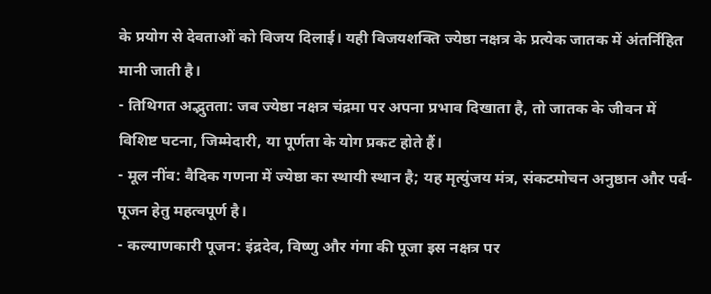के प्रयोग से देवताओं को विजय दिलाई। यही विजयशक्ति ज्येष्ठा नक्षत्र के प्रत्येक जातक में अंतर्निहित मानी जाती है।
- तिथिगत अद्भुतता: जब ज्येष्ठा नक्षत्र चंद्रमा पर अपना प्रभाव दिखाता है, तो जातक के जीवन में विशिष्ट घटना, जिम्मेदारी, या पूर्णता के योग प्रकट होते हैं।
- मूल नींव: वैदिक गणना में ज्येष्ठा का स्थायी स्थान है; यह मृत्युंजय मंत्र, संकटमोचन अनुष्ठान और पर्व-पूजन हेतु महत्वपूर्ण है।
- कल्याणकारी पूजन: इंद्रदेव, विष्णु और गंगा की पूजा इस नक्षत्र पर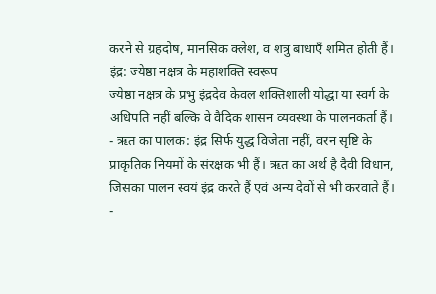करने से ग्रहदोष, मानसिक क्लेश, व शत्रु बाधाएँ शमित होती हैं।
इंद्र: ज्येष्ठा नक्षत्र के महाशक्ति स्वरूप
ज्येष्ठा नक्षत्र के प्रभु इंद्रदेव केवल शक्तिशाली योद्धा या स्वर्ग के अधिपति नहीं बल्कि वे वैदिक शासन व्यवस्था के पालनकर्ता हैं।
- ऋत का पालक: इंद्र सिर्फ युद्ध विजेता नहीं, वरन सृष्टि के प्राकृतिक नियमों के संरक्षक भी हैं। ऋत का अर्थ है दैवी विधान, जिसका पालन स्वयं इंद्र करते हैं एवं अन्य देवों से भी करवाते हैं।
-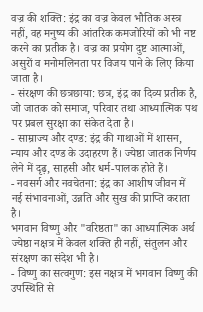वज्र की शक्ति: इंद्र का वज्र केवल भौतिक अस्त्र नहीं, वह मनुष्य की आंतरिक कमजोरियों को भी नष्ट करने का प्रतीक है। वज्र का प्रयोग दुष्ट आत्माओं, असुरों व मनोमलिनता पर विजय पाने के लिए किया जाता है।
- संरक्षण की छत्रछाया: छत्र, इंद्र का दिव्य प्रतीक है, जो जातक को समाज, परिवार तथा आध्यात्मिक पथ पर प्रबल सुरक्षा का संकेत देता है।
- साम्राज्य और दण्ड: इंद्र की गाथाओं में शासन, न्याय और दण्ड के उदाहरण हैं। ज्येष्ठा जातक निर्णय लेने में दृढ़, साहसी और धर्म-पालक होते हैं।
- नवसर्ग और नवचेतना: इंद्र का आशीष जीवन में नई संभावनाओं, उन्नति और सुख की प्राप्ति कराता है।
भगवान विष्णु और "वरिष्ठता" का आध्यात्मिक अर्थ
ज्येष्ठा नक्षत्र में केवल शक्ति ही नहीं, संतुलन और संरक्षण का संदेश भी है।
- विष्णु का सत्वगुण: इस नक्षत्र में भगवान विष्णु की उपस्थिति से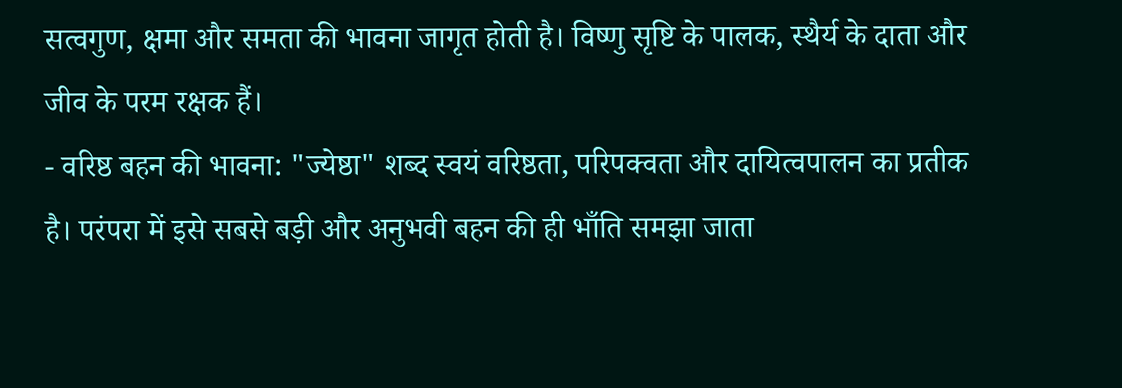सत्वगुण, क्षमा और समता की भावना जागृत होती है। विष्णु सृष्टि के पालक, स्थैर्य के दाता और जीव के परम रक्षक हैं।
- वरिष्ठ बहन की भावना: "ज्येष्ठा" शब्द स्वयं वरिष्ठता, परिपक्वता और दायित्वपालन का प्रतीक है। परंपरा में इसे सबसे बड़ी और अनुभवी बहन की ही भाँति समझा जाता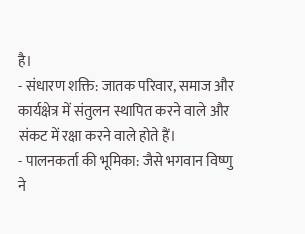है।
- संधारण शक्ति: जातक परिवार, समाज और कार्यक्षेत्र में संतुलन स्थापित करने वाले और संकट में रक्षा करने वाले होते हैं।
- पालनकर्ता की भूमिका: जैसे भगवान विष्णु ने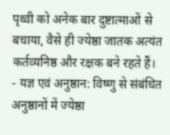पृथ्वी को अनेक बार दुष्टात्माओं से बचाया, वैसे ही ज्येष्ठा जातक अत्यंत कर्तव्यनिष्ठ और रक्षक बने रहते हैं।
- यज्ञ एवं अनुष्ठान: विष्णु से संबंधित अनुष्ठानों में ज्येष्ठा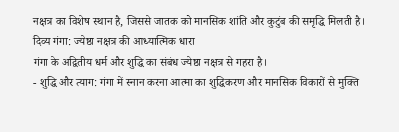नक्षत्र का विशेष स्थान है, जिससे जातक को मानसिक शांति और कुटुंब की समृद्धि मिलती है।
दिव्य गंगा: ज्येष्ठा नक्षत्र की आध्यात्मिक धारा
गंगा के अद्वितीय धर्म और शुद्धि का संबंध ज्येष्ठा नक्षत्र से गहरा है।
- शुद्धि और त्याग: गंगा में स्नान करना आत्मा का शुद्धिकरण और मानसिक विकारों से मुक्ति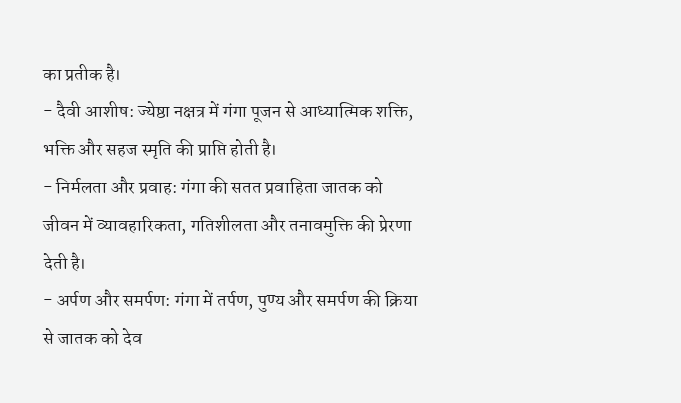का प्रतीक है।
- दैवी आशीष: ज्येष्ठा नक्षत्र में गंगा पूजन से आध्यात्मिक शक्ति, भक्ति और सहज स्मृति की प्राप्ति होती है।
- निर्मलता और प्रवाह: गंगा की सतत प्रवाहिता जातक को जीवन में व्यावहारिकता, गतिशीलता और तनावमुक्ति की प्रेरणा देती है।
- अर्पण और समर्पण: गंगा में तर्पण, पुण्य और समर्पण की क्रिया से जातक को देव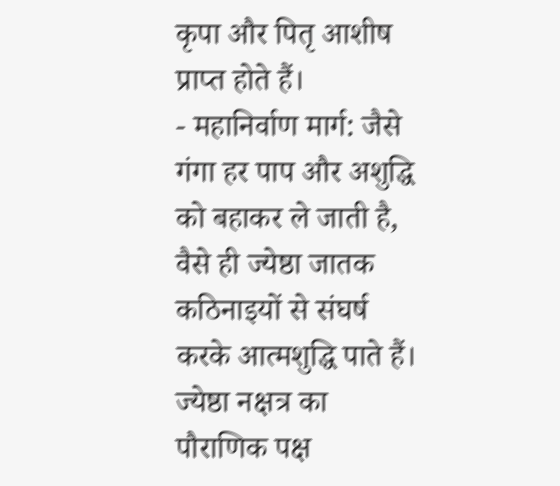कृपा और पितृ आशीष प्राप्त होते हैं।
- महानिर्वाण मार्ग: जैसे गंगा हर पाप और अशुद्धि को बहाकर ले जाती है, वैसे ही ज्येष्ठा जातक कठिनाइयों से संघर्ष करके आत्मशुद्धि पाते हैं।
ज्येष्ठा नक्षत्र का पौराणिक पक्ष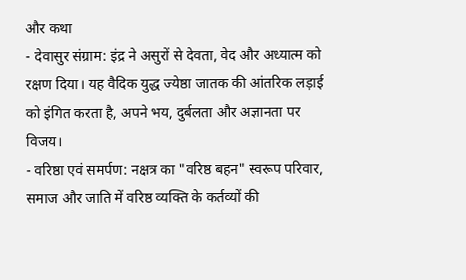और कथा
- देवासुर संग्राम: इंद्र ने असुरों से देवता, वेद और अध्यात्म को रक्षण दिया। यह वैदिक युद्ध ज्येष्ठा जातक की आंतरिक लड़ाई को इंगित करता है, अपने भय, दुर्बलता और अज्ञानता पर विजय।
- वरिष्ठा एवं समर्पण: नक्षत्र का "वरिष्ठ बहन" स्वरूप परिवार, समाज और जाति में वरिष्ठ व्यक्ति के कर्तव्यों की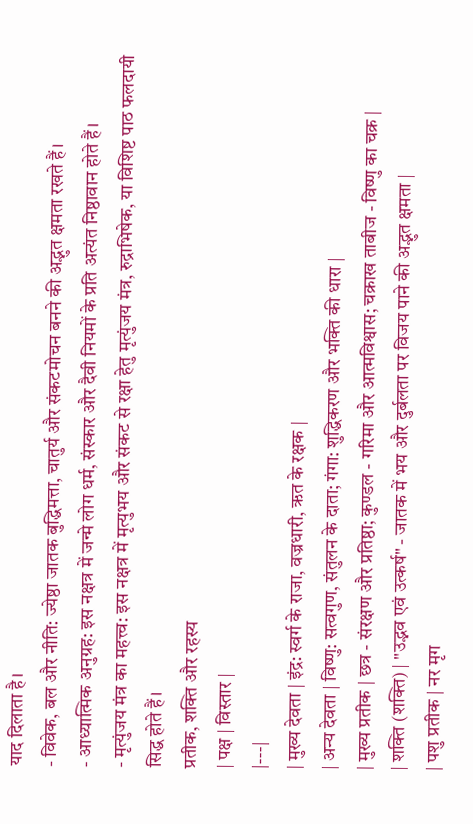याद दिलाता है।
- विवेक, बल और नीति: ज्येष्ठा जातक बुद्धिमत्ता, चातुर्य और संकटमोचन बनने की अद्भुत क्षमता रखते हैं।
- आध्यात्मिक अनुग्रह: इस नक्षत्र में जन्मे लोग धर्म, संस्कार और दैवी नियमों के प्रति अत्यंत निष्ठावान होते हैं।
- मृत्युंजय मंत्र का महत्त्व: इस नक्षत्र में मृत्युभय और संकट से रक्षा हेतु मृत्युंजय मंत्र, रुद्राभिषेक, या विशिष्ट पाठ फलदायी सिद्ध होते हैं।
प्रतीक, शक्ति और रहस्य
| पक्ष | विस्तार |
|---|
| मुख्य देवता | इंद्र: स्वर्ग के राजा, वज्रधारी, ऋत के रक्षक |
| अन्य देवता | विष्णु: सत्वगुण, संतुलन के दाता; गंगा: शुद्धिकरण और भक्ति की धारा |
| मुख्य प्रतीक | छत्र - संरक्षण और प्रतिष्ठा; कुण्डल - गरिमा और आत्मविश्वास; चक्राख ताबीज - विष्णु का चक्र |
| शक्ति (शक्ति) | "उद्भव एवं उत्कर्ष" - जातक में भय और दुर्बलता पर विजय पाने की अद्भुत क्षमता |
| पशु प्रतीक | नर मृग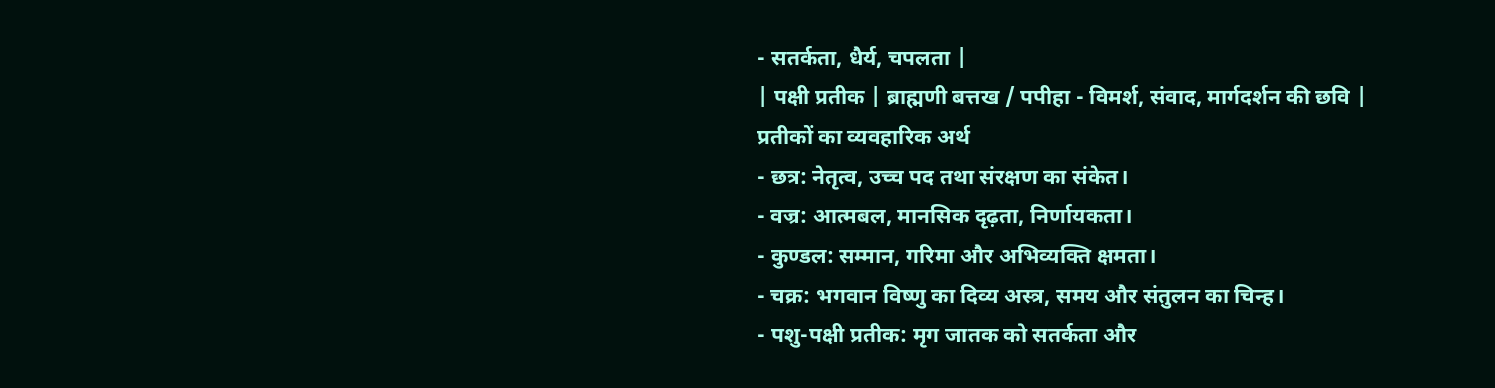- सतर्कता, धैर्य, चपलता |
| पक्षी प्रतीक | ब्राह्मणी बत्तख / पपीहा - विमर्श, संवाद, मार्गदर्शन की छवि |
प्रतीकों का व्यवहारिक अर्थ
- छत्र: नेतृत्व, उच्च पद तथा संरक्षण का संकेत।
- वज्र: आत्मबल, मानसिक दृढ़ता, निर्णायकता।
- कुण्डल: सम्मान, गरिमा और अभिव्यक्ति क्षमता।
- चक्र: भगवान विष्णु का दिव्य अस्त्र, समय और संतुलन का चिन्ह।
- पशु-पक्षी प्रतीक: मृग जातक को सतर्कता और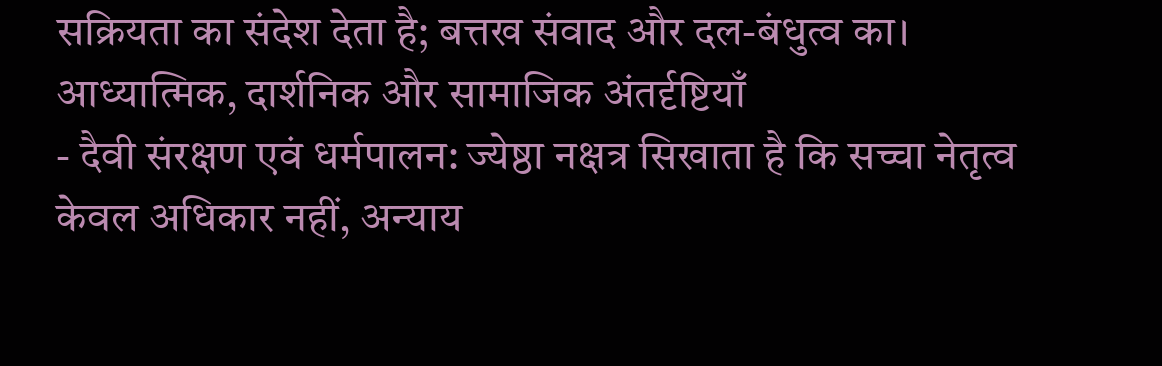सक्रियता का संदेश देता है; बत्तख संवाद और दल-बंधुत्व का।
आध्यात्मिक, दार्शनिक और सामाजिक अंतर्दृष्टियाँ
- दैवी संरक्षण एवं धर्मपालन: ज्येष्ठा नक्षत्र सिखाता है कि सच्चा नेतृत्व केवल अधिकार नहीं, अन्याय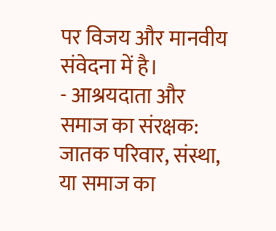पर विजय और मानवीय संवेदना में है।
- आश्रयदाता और समाज का संरक्षक: जातक परिवार, संस्था, या समाज का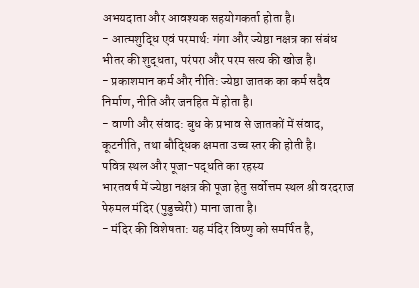अभयदाता और आवश्यक सहयोगकर्ता होता है।
- आत्मशुद्धि एवं परमार्थ: गंगा और ज्येष्ठा नक्षत्र का संबंध भीतर की शुद्धता, परंपरा और परम सत्य की खोज है।
- प्रकाशमान कर्म और नीति: ज्येष्ठा जातक का कर्म सदैव निर्माण, नीति और जनहित में होता है।
- वाणी और संवाद: बुध के प्रभाव से जातकों में संवाद, कूटनीति, तथा बौद्धिक क्षमता उच्च स्तर की होती है।
पवित्र स्थल और पूजा-पद्धति का रहस्य
भारतवर्ष में ज्येष्ठा नक्षत्र की पूजा हेतु सर्वोत्तम स्थल श्री वरदराज पेरुमल मंदिर (पुडुच्चेरी) माना जाता है।
- मंदिर की विशेषता: यह मंदिर विष्णु को समर्पित है,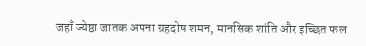जहाँ ज्येष्ठा जातक अपना ग्रहदोष शमन, मानसिक शांति और इच्छित फल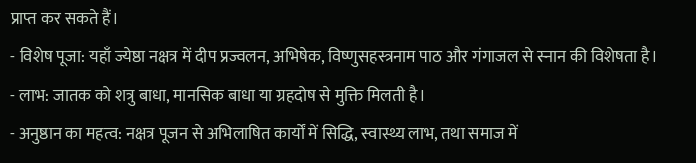प्राप्त कर सकते हैं।
- विशेष पूजा: यहाँ ज्येष्ठा नक्षत्र में दीप प्रज्वलन, अभिषेक, विष्णुसहस्त्रनाम पाठ और गंगाजल से स्नान की विशेषता है।
- लाभ: जातक को शत्रु बाधा, मानसिक बाधा या ग्रहदोष से मुक्ति मिलती है।
- अनुष्ठान का महत्व: नक्षत्र पूजन से अभिलाषित कार्यों में सिद्धि, स्वास्थ्य लाभ, तथा समाज में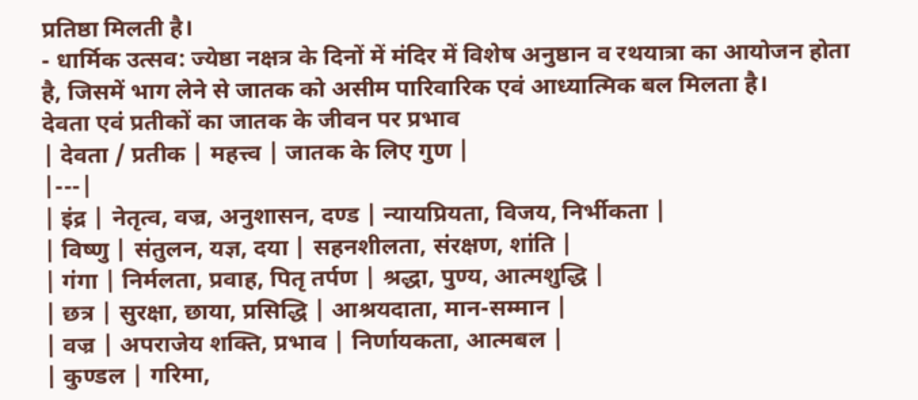प्रतिष्ठा मिलती है।
- धार्मिक उत्सव: ज्येष्ठा नक्षत्र के दिनों में मंदिर में विशेष अनुष्ठान व रथयात्रा का आयोजन होता है, जिसमें भाग लेने से जातक को असीम पारिवारिक एवं आध्यात्मिक बल मिलता है।
देवता एवं प्रतीकों का जातक के जीवन पर प्रभाव
| देवता / प्रतीक | महत्त्व | जातक के लिए गुण |
|---|
| इंद्र | नेतृत्व, वज्र, अनुशासन, दण्ड | न्यायप्रियता, विजय, निर्भीकता |
| विष्णु | संतुलन, यज्ञ, दया | सहनशीलता, संरक्षण, शांति |
| गंगा | निर्मलता, प्रवाह, पितृ तर्पण | श्रद्धा, पुण्य, आत्मशुद्धि |
| छत्र | सुरक्षा, छाया, प्रसिद्धि | आश्रयदाता, मान-सम्मान |
| वज्र | अपराजेय शक्ति, प्रभाव | निर्णायकता, आत्मबल |
| कुण्डल | गरिमा,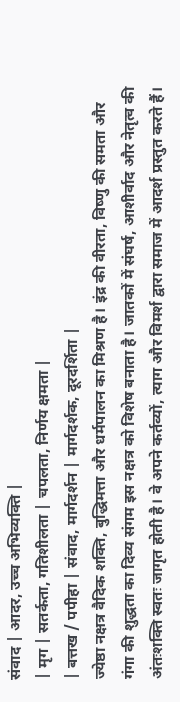संवाद | आदर, उच्च अभिव्यक्ति |
| मृग | सतर्कता, गतिशीलता | चपलता, निर्णय क्षमता |
| बत्तख / पपीहा | संवाद, मार्गदर्शन | मार्गदर्शक, दूरदर्शिता |
ज्येष्ठा नक्षत्र वैदिक शक्ति, बुद्धिमत्ता और धर्मपालन का मिश्रण है। इंद्र की वीरता, विष्णु की समता और गंगा की शुद्धता का दिव्य संगम इस नक्षत्र को विशेष बनाता है। जातकों में संघर्ष, आशीर्वाद और नेतृत्व की अंतःशक्ति स्वतः जागृत होती है। वे अपने कर्तव्यों, त्याग और विमर्श द्वारा समाज में आदर्श प्रस्तुत करते हैं।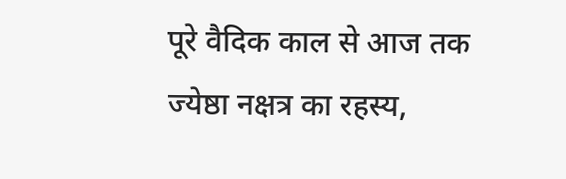पूरे वैदिक काल से आज तक ज्येष्ठा नक्षत्र का रहस्य,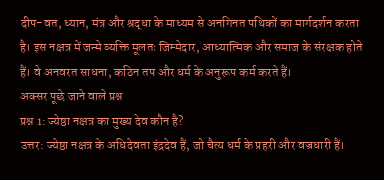दीप-वत, ध्यान, मंत्र और श्रद्धा के माध्यम से अनगिनत पथिकों का मार्गदर्शन करता है। इस नक्षत्र में जन्मे व्यक्ति मूलतः जिम्मेदार, आध्यात्मिक और समाज के संरक्षक होते हैं। वे अनवरत साधना, कठिन तप और धर्म के अनुरूप कर्म करते हैं।
अक्सर पूछे जाने वाले प्रश्न
प्रश्न 1: ज्येष्ठा नक्षत्र का मुख्य देव कौन है?
उत्तर: ज्येष्ठा नक्षत्र के अधिदेवता इंद्रदेव हैं, जो चैत्य धर्म के प्रहरी और वज्रधारी हैं।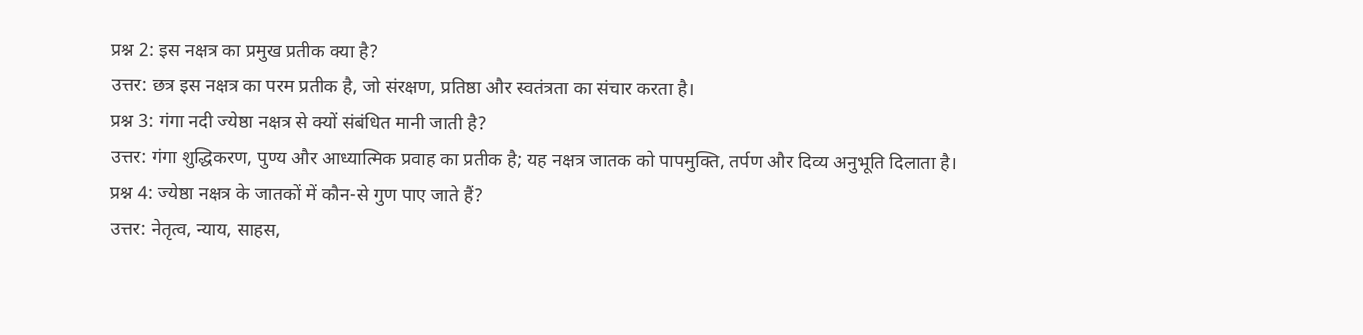प्रश्न 2: इस नक्षत्र का प्रमुख प्रतीक क्या है?
उत्तर: छत्र इस नक्षत्र का परम प्रतीक है, जो संरक्षण, प्रतिष्ठा और स्वतंत्रता का संचार करता है।
प्रश्न 3: गंगा नदी ज्येष्ठा नक्षत्र से क्यों संबंधित मानी जाती है?
उत्तर: गंगा शुद्धिकरण, पुण्य और आध्यात्मिक प्रवाह का प्रतीक है; यह नक्षत्र जातक को पापमुक्ति, तर्पण और दिव्य अनुभूति दिलाता है।
प्रश्न 4: ज्येष्ठा नक्षत्र के जातकों में कौन-से गुण पाए जाते हैं?
उत्तर: नेतृत्व, न्याय, साहस,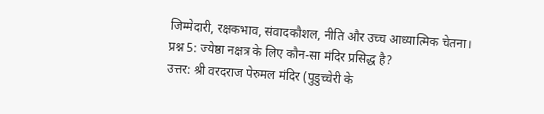जिम्मेदारी, रक्षकभाव, संवादकौशल, नीति और उच्च आध्यात्मिक चेतना।
प्रश्न 5: ज्येष्ठा नक्षत्र के लिए कौन-सा मंदिर प्रसिद्ध है?
उत्तर: श्री वरदराज पेरुमल मंदिर (पुडुच्चेरी के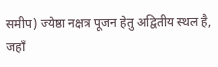समीप) ज्येष्ठा नक्षत्र पूजन हेतु अद्वितीय स्थल है, जहाँ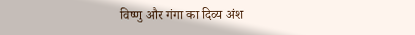विष्णु और गंगा का दिव्य अंश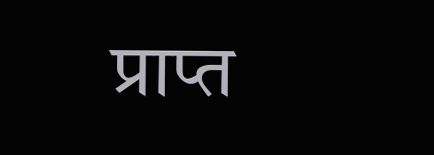प्राप्त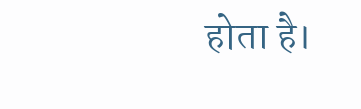होता है।